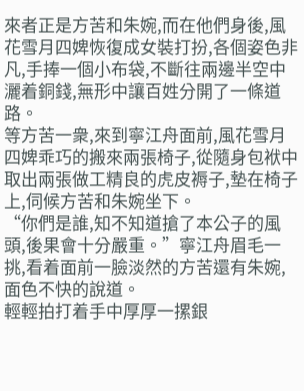來者正是方苦和朱婉,而在他們身後,風花雪月四婢恢復成女裝打扮,各個姿色非凡,手捧一個小布袋,不斷往兩邊半空中灑着銅錢,無形中讓百姓分開了一條道路。
等方苦一衆,來到寧江舟面前,風花雪月四婢乖巧的搬來兩張椅子,從隨身包袱中取出兩張做工精良的虎皮褥子,墊在椅子上,伺候方苦和朱婉坐下。
“你們是誰,知不知道搶了本公子的風頭,後果會十分嚴重。”寧江舟眉毛一挑,看着面前一臉淡然的方苦還有朱婉,面色不快的說道。
輕輕拍打着手中厚厚一摞銀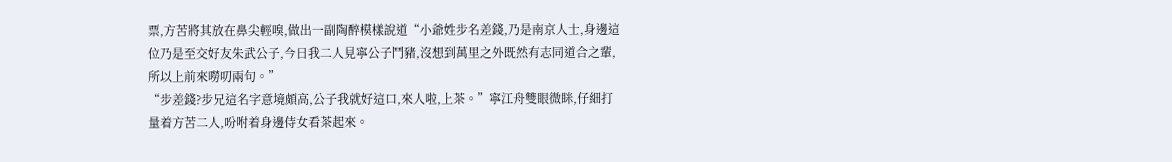票,方苦將其放在鼻尖輕嗅,做出一副陶醉模樣說道“小爺姓步名差錢,乃是南京人士,身邊這位乃是至交好友朱武公子,今日我二人見寧公子鬥豬,沒想到萬里之外既然有志同道合之輩,所以上前來嘮叨兩句。”
“步差錢?步兄這名字意境頗高,公子我就好這口,來人啦,上茶。”寧江舟雙眼微眯,仔細打量着方苦二人,吩咐着身邊侍女看茶起來。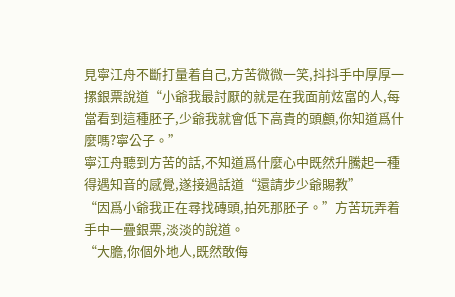見寧江舟不斷打量着自己,方苦微微一笑,抖抖手中厚厚一摞銀票說道“小爺我最討厭的就是在我面前炫富的人,每當看到這種胚子,少爺我就會低下高貴的頭顱,你知道爲什麼嗎?寧公子。”
寧江舟聽到方苦的話,不知道爲什麼心中既然升騰起一種得遇知音的感覺,遂接過話道“還請步少爺賜教”
“因爲小爺我正在尋找磚頭,拍死那胚子。”方苦玩弄着手中一疊銀票,淡淡的說道。
“大膽,你個外地人,既然敢侮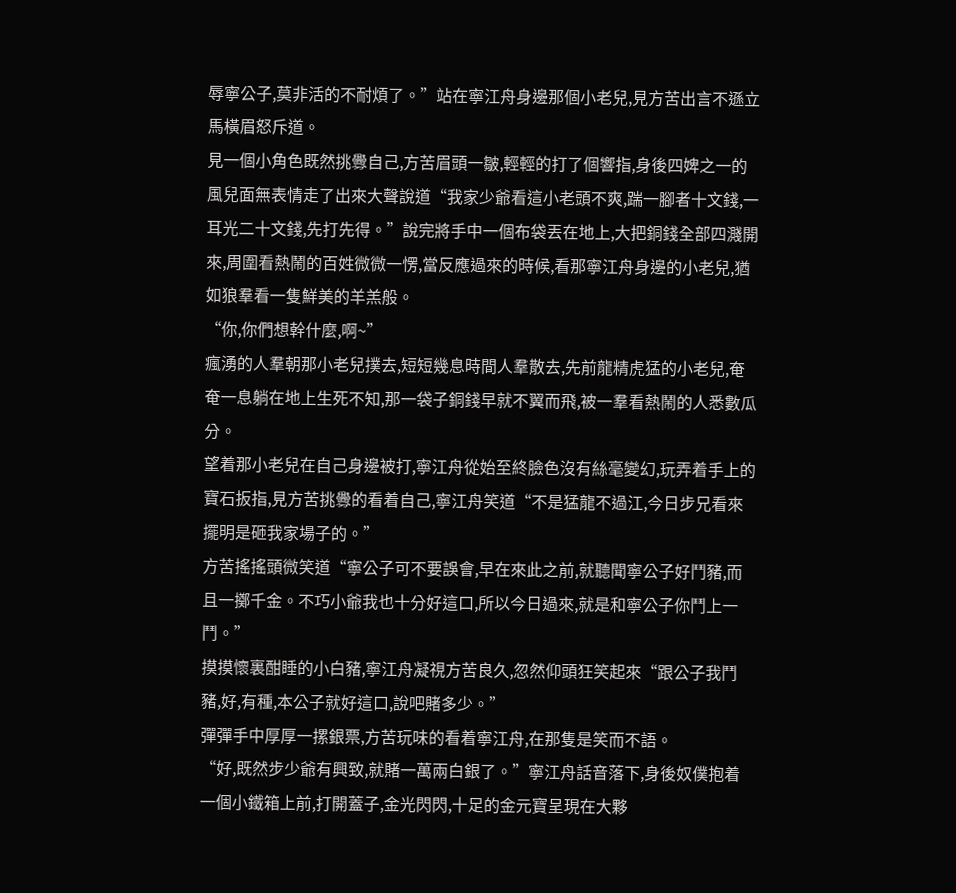辱寧公子,莫非活的不耐煩了。”站在寧江舟身邊那個小老兒,見方苦出言不遜立馬橫眉怒斥道。
見一個小角色既然挑釁自己,方苦眉頭一皺,輕輕的打了個響指,身後四婢之一的風兒面無表情走了出來大聲說道“我家少爺看這小老頭不爽,踹一腳者十文錢,一耳光二十文錢,先打先得。”說完將手中一個布袋丟在地上,大把銅錢全部四濺開來,周圍看熱鬧的百姓微微一愣,當反應過來的時候,看那寧江舟身邊的小老兒,猶如狼羣看一隻鮮美的羊羔般。
“你,你們想幹什麼,啊~”
瘋湧的人羣朝那小老兒撲去,短短幾息時間人羣散去,先前龍精虎猛的小老兒,奄奄一息躺在地上生死不知,那一袋子銅錢早就不翼而飛,被一羣看熱鬧的人悉數瓜分。
望着那小老兒在自己身邊被打,寧江舟從始至終臉色沒有絲毫變幻,玩弄着手上的寶石扳指,見方苦挑釁的看着自己,寧江舟笑道“不是猛龍不過江,今日步兄看來擺明是砸我家場子的。”
方苦搖搖頭微笑道“寧公子可不要誤會,早在來此之前,就聽聞寧公子好鬥豬,而且一擲千金。不巧小爺我也十分好這口,所以今日過來,就是和寧公子你鬥上一鬥。”
摸摸懷裏酣睡的小白豬,寧江舟凝視方苦良久,忽然仰頭狂笑起來“跟公子我鬥豬,好,有種,本公子就好這口,說吧賭多少。”
彈彈手中厚厚一摞銀票,方苦玩味的看着寧江舟,在那隻是笑而不語。
“好,既然步少爺有興致,就賭一萬兩白銀了。”寧江舟話音落下,身後奴僕抱着一個小鐵箱上前,打開蓋子,金光閃閃,十足的金元寶呈現在大夥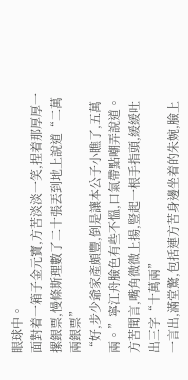眼球中。
面對着一箱子金元寶,方苦淡淡一笑,捏着那厚厚一摞銀票,慢條斯理數了二十張丟到地上說道“二萬兩銀票”
“好,步少爺家產頗豐,倒是讓本公子小瞧了,五萬兩。”寧江舟臉色有些不慍,口氣帶點嘲弄說道。
方苦聞言,嘴角微微上揚,豎起一根手指頭,緩緩吐出三字“十萬兩”
一言出,滿堂驚,包括連方苦身邊坐着的朱婉,臉上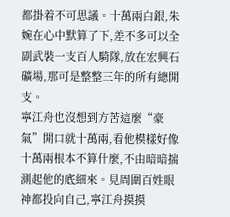都掛着不可思議。十萬兩白銀,朱婉在心中默算了下,差不多可以全副武裝一支百人騎隊,放在宏興石礦場,那可是整整三年的所有總開支。
寧江舟也沒想到方苦這麼“豪氣”開口就十萬兩,看他模樣好像十萬兩根本不算什麼,不由暗暗揣測起他的底細來。見周圍百姓眼神都投向自己,寧江舟摸摸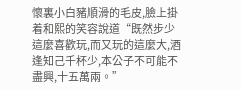懷裏小白豬順滑的毛皮,臉上掛着和熙的笑容說道“既然步少這麼喜歡玩,而又玩的這麼大,酒逢知己千杯少,本公子不可能不盡興,十五萬兩。”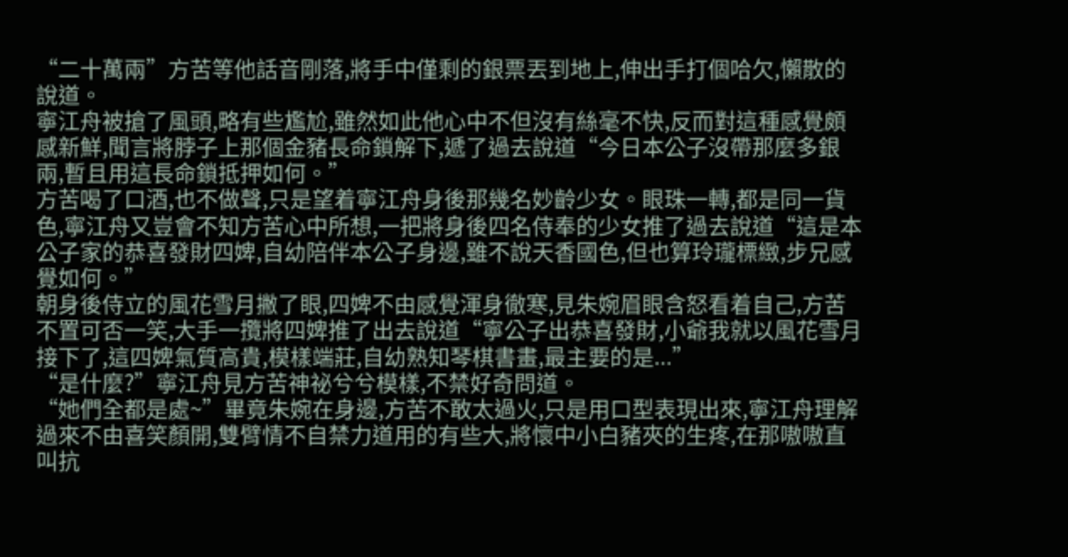“二十萬兩”方苦等他話音剛落,將手中僅剩的銀票丟到地上,伸出手打個哈欠,懶散的說道。
寧江舟被搶了風頭,略有些尷尬,雖然如此他心中不但沒有絲毫不快,反而對這種感覺頗感新鮮,聞言將脖子上那個金豬長命鎖解下,遞了過去說道“今日本公子沒帶那麼多銀兩,暫且用這長命鎖抵押如何。”
方苦喝了口酒,也不做聲,只是望着寧江舟身後那幾名妙齡少女。眼珠一轉,都是同一貨色,寧江舟又豈會不知方苦心中所想,一把將身後四名侍奉的少女推了過去說道“這是本公子家的恭喜發財四婢,自幼陪伴本公子身邊,雖不說天香國色,但也算玲瓏標緻,步兄感覺如何。”
朝身後侍立的風花雪月撇了眼,四婢不由感覺渾身徹寒,見朱婉眉眼含怒看着自己,方苦不置可否一笑,大手一攬將四婢推了出去說道“寧公子出恭喜發財,小爺我就以風花雪月接下了,這四婢氣質高貴,模樣端莊,自幼熟知琴棋書畫,最主要的是...”
“是什麼?”寧江舟見方苦神祕兮兮模樣,不禁好奇問道。
“她們全都是處~”畢竟朱婉在身邊,方苦不敢太過火,只是用口型表現出來,寧江舟理解過來不由喜笑顏開,雙臂情不自禁力道用的有些大,將懷中小白豬夾的生疼,在那嗷嗷直叫抗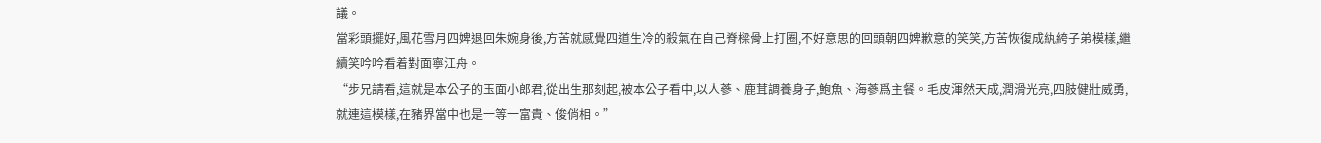議。
當彩頭擺好,風花雪月四婢退回朱婉身後,方苦就感覺四道生冷的殺氣在自己脊樑骨上打圈,不好意思的回頭朝四婢歉意的笑笑,方苦恢復成紈絝子弟模樣,繼續笑吟吟看着對面寧江舟。
“步兄請看,這就是本公子的玉面小郎君,從出生那刻起,被本公子看中,以人蔘、鹿茸調養身子,鮑魚、海蔘爲主餐。毛皮渾然天成,潤滑光亮,四肢健壯威勇,就連這模樣,在豬界當中也是一等一富貴、俊俏相。”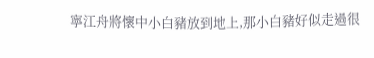寧江舟將懷中小白豬放到地上,那小白豬好似走過很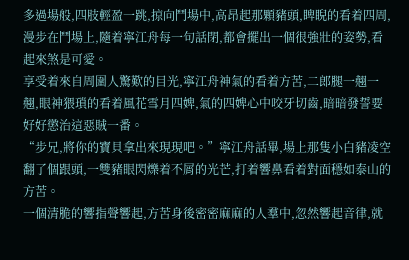多過場般,四肢輕盈一跳,掠向鬥場中,高昂起那顆豬頭,睥睨的看着四周,漫步在鬥場上,隨着寧江舟每一句話閉,都會擺出一個很強壯的姿勢,看起來煞是可愛。
享受着來自周圍人驚歎的目光,寧江舟神氣的看着方苦,二郎腿一翹一翹,眼神猥瑣的看着風花雪月四婢,氣的四婢心中咬牙切齒,暗暗發誓要好好懲治這惡賊一番。
“步兄,將你的寶貝拿出來現現吧。”寧江舟話畢,場上那隻小白豬凌空翻了個跟頭,一雙豬眼閃爍着不屑的光芒,打着響鼻看着對面穩如泰山的方苦。
一個清脆的響指聲響起,方苦身後密密麻麻的人羣中,忽然響起音律,就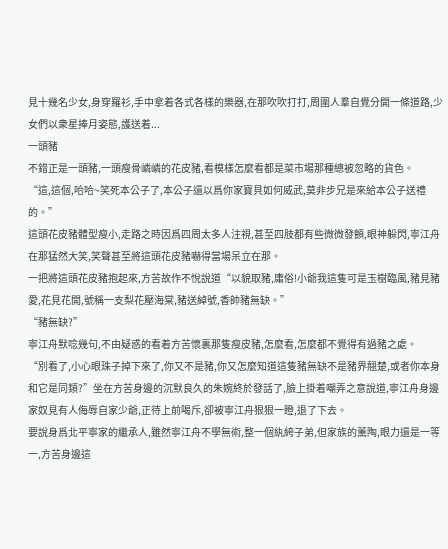見十幾名少女,身穿羅衫,手中拿着各式各樣的樂器,在那吹吹打打,周圍人羣自覺分開一條道路,少女們以衆星捧月姿態,護送着...
一頭豬
不錯正是一頭豬,一頭瘦骨嶙嶙的花皮豬,看模樣怎麼看都是菜市場那種總被忽略的貨色。
“這,這個,哈哈~笑死本公子了,本公子還以爲你家寶貝如何威武,莫非步兄是來給本公子送禮的。”
這頭花皮豬體型瘦小,走路之時因爲四周太多人注視,甚至四肢都有些微微發顫,眼神躲閃,寧江舟在那猛然大笑,笑聲甚至將這頭花皮豬嚇得當場呆立在那。
一把將這頭花皮豬抱起來,方苦故作不悅說道“以貌取豬,庸俗!小爺我這隻可是玉樹臨風,豬見豬愛,花見花開,號稱一支梨花壓海棠,豬送綽號,香帥豬無缺。”
“豬無缺?”
寧江舟默唸幾句,不由疑惑的看着方苦懷裏那隻瘦皮豬,怎麼看,怎麼都不覺得有過豬之處。
“別看了,小心眼珠子掉下來了,你又不是豬,你又怎麼知道這隻豬無缺不是豬界翹楚,或者你本身和它是同類?”坐在方苦身邊的沉默良久的朱婉終於發話了,臉上掛着嘲弄之意說道,寧江舟身邊家奴見有人侮辱自家少爺,正待上前喝斥,卻被寧江舟狠狠一瞪,退了下去。
要說身爲北平寧家的繼承人,雖然寧江舟不學無術,整一個紈絝子弟,但家族的薰陶,眼力還是一等一,方苦身邊這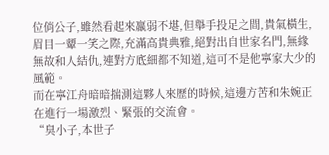位俏公子,雖然看起來羸弱不堪,但舉手投足之間,貴氣橫生,眉目一顰一笑之際,充滿高貴典雅,絕對出自世家名門,無緣無故和人結仇,連對方底細都不知道,這可不是他寧家大少的風範。
而在寧江舟暗暗揣測這夥人來歷的時候,這邊方苦和朱婉正在進行一場激烈、緊張的交流會。
“臭小子,本世子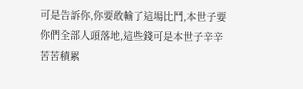可是告訴你,你要敢輸了這場比鬥,本世子要你們全部人頭落地,這些錢可是本世子辛辛苦苦積累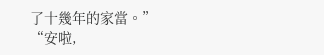了十幾年的家當。”
“安啦,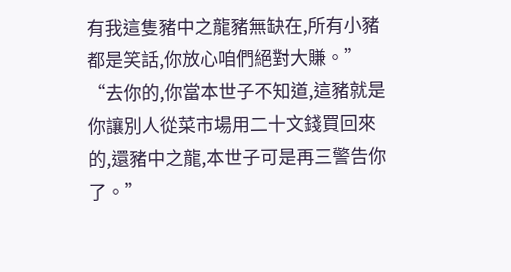有我這隻豬中之龍豬無缺在,所有小豬都是笑話,你放心咱們絕對大賺。”
“去你的,你當本世子不知道,這豬就是你讓別人從菜市場用二十文錢買回來的,還豬中之龍,本世子可是再三警告你了。”